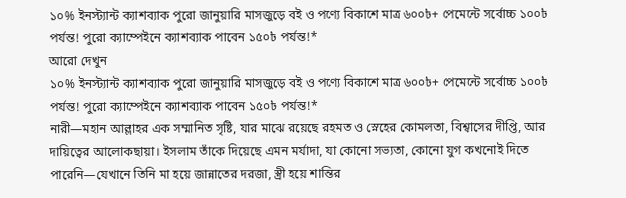১০% ইনস্ট্যান্ট ক্যাশব্যাক পুরো জানুয়ারি মাসজুড়ে বই ও পণ্যে বিকাশে মাত্র ৬০০৳+ পেমেন্টে সর্বোচ্চ ১০০৳ পর্যন্ত! পুরো ক্যাম্পেইনে ক্যাশব্যাক পাবেন ১৫০৳ পর্যন্ত!*
আরো দেখুন
১০% ইনস্ট্যান্ট ক্যাশব্যাক পুরো জানুয়ারি মাসজুড়ে বই ও পণ্যে বিকাশে মাত্র ৬০০৳+ পেমেন্টে সর্বোচ্চ ১০০৳ পর্যন্ত! পুরো ক্যাম্পেইনে ক্যাশব্যাক পাবেন ১৫০৳ পর্যন্ত!*
নারী—মহান আল্লাহর এক সম্মানিত সৃষ্টি, যার মাঝে রয়েছে রহমত ও স্নেহের কোমলতা, বিশ্বাসের দীপ্তি, আর দায়িত্বের আলোকছায়া। ইসলাম তাঁকে দিয়েছে এমন মর্যাদা, যা কোনো সভ্যতা, কোনো যুগ কখনোই দিতে পারেনি—যেখানে তিনি মা হয়ে জান্নাতের দরজা, স্ত্রী হয়ে শান্তির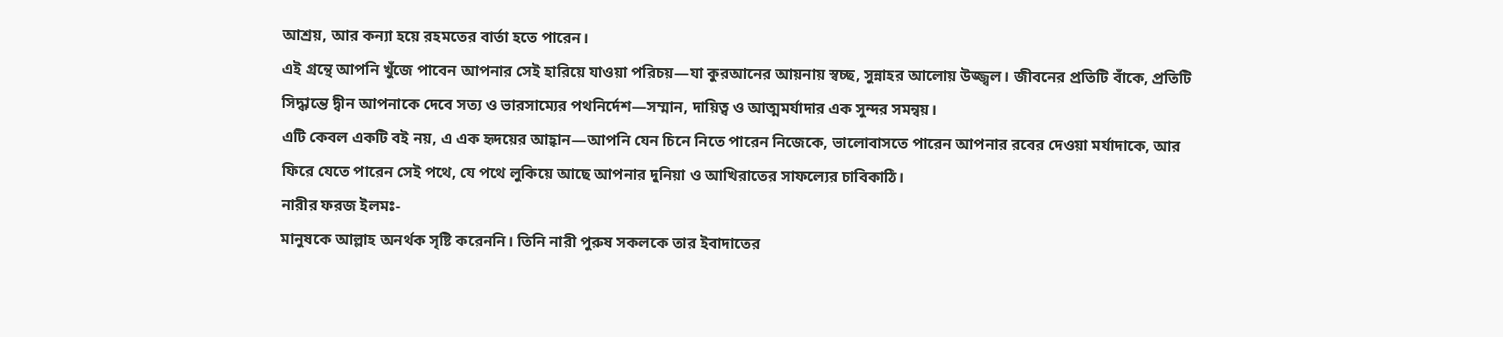আশ্রয়, আর কন্যা হয়ে রহমতের বার্তা হতে পারেন।
এই গ্রন্থে আপনি খুঁজে পাবেন আপনার সেই হারিয়ে যাওয়া পরিচয়—যা কুরআনের আয়নায় স্বচ্ছ, সুন্নাহর আলোয় উজ্জ্বল। জীবনের প্রতিটি বাঁকে, প্রতিটি সিদ্ধান্তে দ্বীন আপনাকে দেবে সত্য ও ভারসাম্যের পথনির্দেশ—সম্মান, দায়িত্ব ও আত্মমর্যাদার এক সুন্দর সমন্বয়।
এটি কেবল একটি বই নয়, এ এক হৃদয়ের আহ্বান—আপনি যেন চিনে নিতে পারেন নিজেকে, ভালোবাসতে পারেন আপনার রবের দেওয়া মর্যাদাকে, আর ফিরে যেতে পারেন সেই পথে, যে পথে লুকিয়ে আছে আপনার দুনিয়া ও আখিরাতের সাফল্যের চাবিকাঠি।
নারীর ফরজ ইলমঃ-
মানুষকে আল্লাহ অনর্থক সৃষ্টি করেননি। তিনি নারী পুরুষ সকলকে তার ইবাদাতের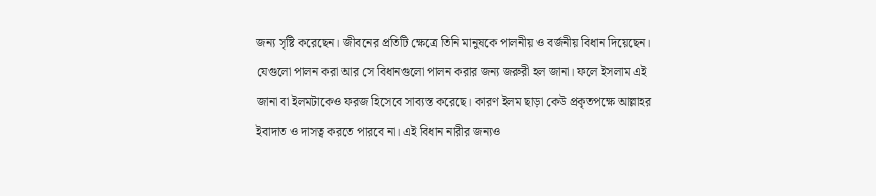জন্য সৃষ্টি করেছেন। জীবনের প্রতিটি ক্ষেত্রে তিনি মানুষকে পালনীয় ও বর্জনীয় বিধান দিয়েছেন। যেগুলো পালন করা আর সে বিধানগুলো পালন করার জন্য জরুরী হল জানা। ফলে ইসলাম এই জানা বা ইলমটাকেও ফরজ হিসেবে সাব্যস্ত করেছে। কারণ ইলম ছাড়া কেউ প্রকৃতপক্ষে আল্লাহর ইবাদাত ও দাসত্ব করতে পারবে না। এই বিধান নারীর জন্যও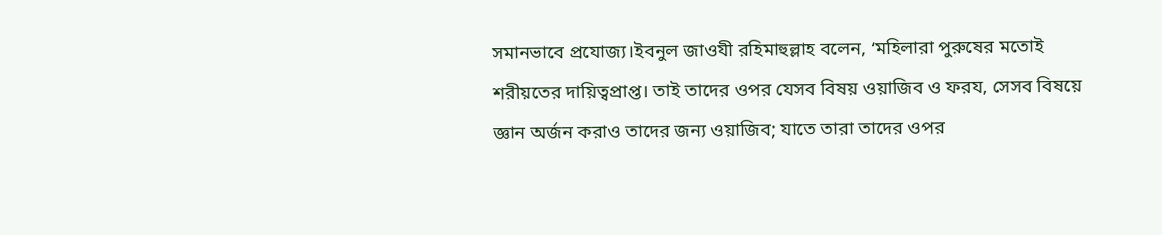সমানভাবে প্রযোজ্য।ইবনুল জাওযী রহিমাহুল্লাহ বলেন, ‘মহিলারা পুরুষের মতোই শরীয়তের দায়িত্বপ্রাপ্ত। তাই তাদের ওপর যেসব বিষয় ওয়াজিব ও ফরয, সেসব বিষয়ে জ্ঞান অর্জন করাও তাদের জন্য ওয়াজিব; যাতে তারা তাদের ওপর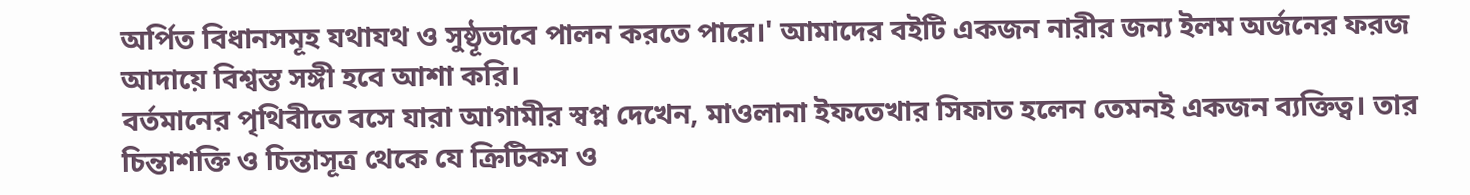অর্পিত বিধানসমূহ যথাযথ ও সুষ্ঠূভাবে পালন করতে পারে।' আমাদের বইটি একজন নারীর জন্য ইলম অর্জনের ফরজ আদায়ে বিশ্বস্ত সঙ্গী হবে আশা করি।
বর্তমানের পৃথিবীতে বসে যারা আগামীর স্বপ্ন দেখেন, মাওলানা ইফতেখার সিফাত হলেন তেমনই একজন ব্যক্তিত্ব। তার চিন্তাশক্তি ও চিন্তাসূত্র থেকে যে ক্রিটিকস ও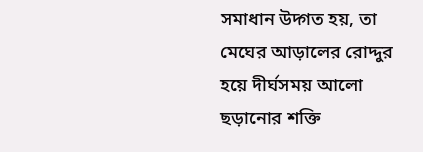সমাধান উদ্গত হয়, তা মেঘের আড়ালের রোদ্দুর হয়ে দীর্ঘসময় আলো ছড়ানোর শক্তি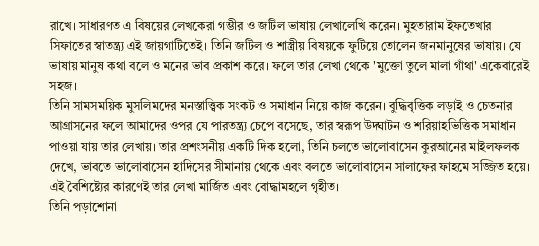রাখে। সাধারণত এ বিষয়ের লেখকেরা গম্ভীর ও জটিল ভাষায় লেখালেখি করেন। মুহতারাম ইফতেখার সিফাতের স্বাতন্ত্র্য এই জায়গাটিতেই। তিনি জটিল ও শাস্ত্রীয় বিষয়কে ফুটিয়ে তোলেন জনমানুষের ভাষায়। যে ভাষায় মানুষ কথা বলে ও মনের ভাব প্রকাশ করে। ফলে তার লেখা থেকে 'মুক্তো তুলে মালা গাঁথা' একেবারেই সহজ।
তিনি সামসময়িক মুসলিমদের মনস্তাত্ত্বিক সংকট ও সমাধান নিয়ে কাজ করেন। বুদ্ধিবৃত্তিক লড়াই ও চেতনার আগ্রাসনের ফলে আমাদের ওপর যে পারতন্ত্র্য চেপে বসেছে, তার স্বরূপ উদ্ঘাটন ও শরিয়াহভিত্তিক সমাধান পাওয়া যায় তার লেখায়। তার প্রশংসনীয় একটি দিক হলো, তিনি চলতে ভালোবাসেন কুরআনের মাইলফলক দেখে, ভাবতে ভালোবাসেন হাদিসের সীমানায় থেকে এবং বলতে ভালোবাসেন সালাফের ফাহমে সজ্জিত হয়ে। এই বৈশিষ্ট্যের কারণেই তার লেখা মার্জিত এবং বোদ্ধামহলে গৃহীত।
তিনি পড়াশোনা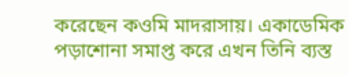করেছেন কওমি মাদরাসায়। একাডেমিক পড়াশোনা সমাপ্ত করে এখন তিনি ব্যস্ত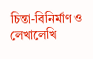চিন্তা-বিনির্মাণ ও লেখালেখি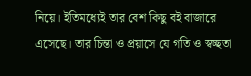নিয়ে। ইতিমধ্যেই তার বেশ কিছু বই বাজারে এসেছে। তার চিন্তা ও প্রয়াসে যে গতি ও স্বচ্ছতা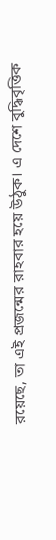রয়েছে, তা এই প্রজন্মের রাহবার হয়ে উঠুক। এ দেশে বুদ্ধিবৃত্তিক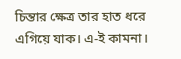চিন্তার ক্ষেত্র তার হাত ধরে এগিয়ে যাক। এ-ই কামনা।